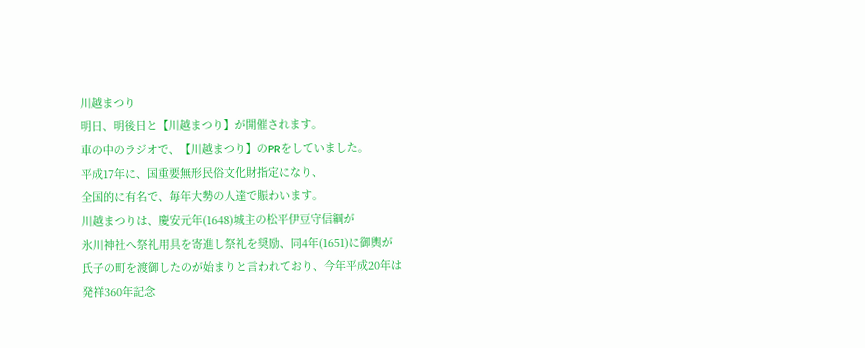川越まつり
明日、明後日と【川越まつり】が開催されます。
車の中のラジオで、【川越まつり】のPRをしていました。
平成17年に、国重要無形民俗文化財指定になり、
全国的に有名で、毎年大勢の人達で賑わいます。
川越まつりは、慶安元年(1648)城主の松平伊豆守信綱が
氷川神社へ祭礼用具を寄進し祭礼を奨励、同4年(1651)に御輿が
氏子の町を渡御したのが始まりと言われており、今年平成20年は
発祥360年記念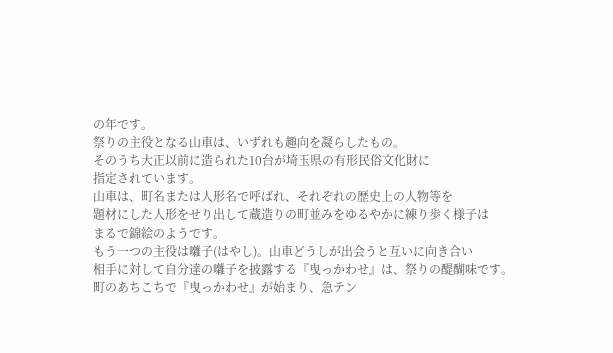の年です。
祭りの主役となる山車は、いずれも趣向を凝らしたもの。
そのうち大正以前に造られた10台が埼玉県の有形民俗文化財に
指定されています。
山車は、町名または人形名で呼ばれ、それぞれの歴史上の人物等を
題材にした人形をせり出して蔵造りの町並みをゆるやかに練り歩く様子は
まるで錦絵のようです。
もう一つの主役は囃子(はやし)。山車どうしが出会うと互いに向き合い
相手に対して自分達の囃子を披露する『曳っかわせ』は、祭りの醍醐味です。
町のあちこちで『曳っかわせ』が始まり、急テン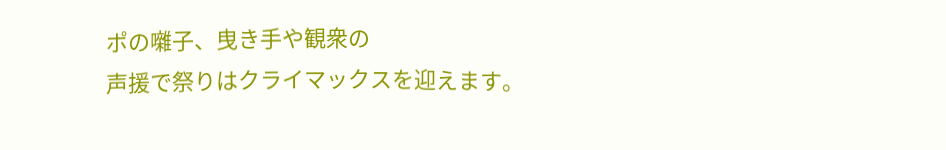ポの囃子、曳き手や観衆の
声援で祭りはクライマックスを迎えます。